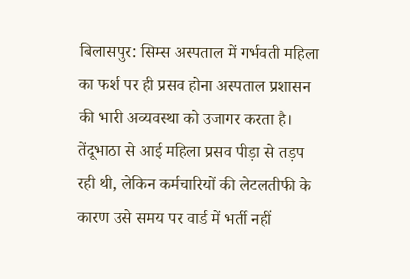बिलासपुर: सिम्स अस्पताल में गर्भवती महिला का फर्श पर ही प्रसव होना अस्पताल प्रशासन की भारी अव्यवस्था को उजागर करता है। तेंदूभाठा से आई महिला प्रसव पीड़ा से तड़प रही थी, लेकिन कर्मचारियों की लेटलतीफी के कारण उसे समय पर वार्ड में भर्ती नहीं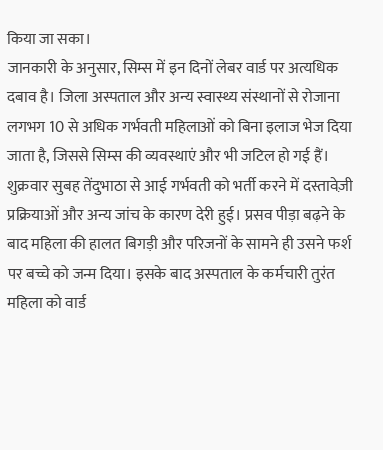किया जा सका।
जानकारी के अनुसार, सिम्स में इन दिनों लेबर वार्ड पर अत्यधिक दबाव है। जिला अस्पताल और अन्य स्वास्थ्य संस्थानों से रोजाना लगभग 10 से अधिक गर्भवती महिलाओं को बिना इलाज भेज दिया जाता है, जिससे सिम्स की व्यवस्थाएं और भी जटिल हो गई हैं।
शुक्रवार सुबह तेंदुभाठा से आई गर्भवती को भर्ती करने में दस्तावेज़ी प्रक्रियाओं और अन्य जांच के कारण देरी हुई। प्रसव पीड़ा बढ़ने के बाद महिला की हालत बिगड़ी और परिजनों के सामने ही उसने फर्श पर बच्चे को जन्म दिया। इसके बाद अस्पताल के कर्मचारी तुरंत महिला को वार्ड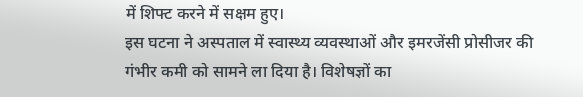में शिफ्ट करने में सक्षम हुए।
इस घटना ने अस्पताल में स्वास्थ्य व्यवस्थाओं और इमरजेंसी प्रोसीजर की गंभीर कमी को सामने ला दिया है। विशेषज्ञों का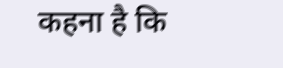कहना है कि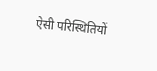ऐसी परिस्थितियों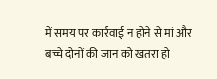में समय पर कार्रवाई न होने से मां और बच्चे दोनों की जान को खतरा हो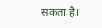सकता है।